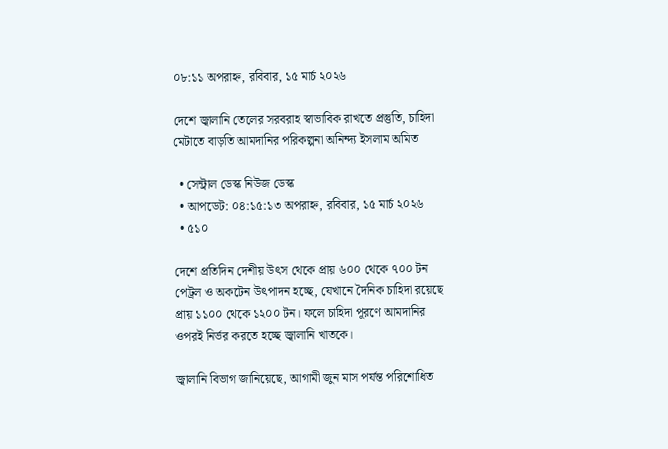০৮:১১ অপরাহ্ন, রবিবার, ১৫ মার্চ ২০২৬

দেশে জ্বালানি তেলের সরবরাহ স্বাভাবিক রাখতে প্রস্তুতি, চাহিদা মেটাতে বাড়তি আমদানির পরিকল্পনা অনিন্দ্য ইসলাম অমিত

  • সেন্ট্রাল ডেস্ক নিউজ ডেস্ক
  • আপডেট: ০৪:১৫:১৩ অপরাহ্ন, রবিবার, ১৫ মার্চ ২০২৬
  • ৫১০

দেশে প্রতিদিন দেশীয় উৎস থেকে প্রায় ৬০০ থেকে ৭০০ টন পেট্রল ও অকটেন উৎপাদন হচ্ছে, যেখানে দৈনিক চাহিদা রয়েছে প্রায় ১১০০ থেকে ১২০০ টন। ফলে চাহিদা পূরণে আমদানির ওপরই নির্ভর করতে হচ্ছে জ্বালানি খাতকে।

জ্বালানি বিভাগ জানিয়েছে, আগামী জুন মাস পর্যন্ত পরিশোধিত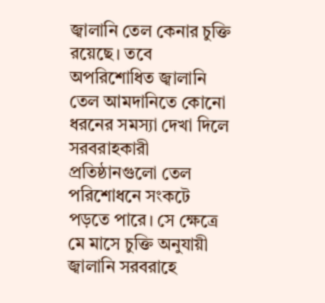জ্বালানি তেল কেনার চুক্তি রয়েছে। তবে অপরিশোধিত জ্বালানি তেল আমদানিতে কোনো ধরনের সমস্যা দেখা দিলে সরবরাহকারী প্রতিষ্ঠানগুলো তেল পরিশোধনে সংকটে পড়তে পারে। সে ক্ষেত্রে মে মাসে চুক্তি অনুযায়ী জ্বালানি সরবরাহে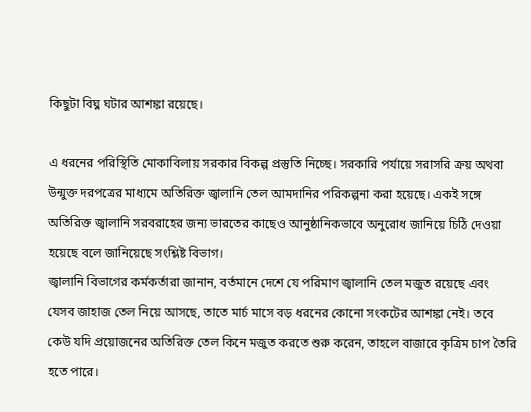কিছুটা বিঘ্ন ঘটার আশঙ্কা রয়েছে।

এ ধরনের পরিস্থিতি মোকাবিলায় সরকার বিকল্প প্রস্তুতি নিচ্ছে। সরকারি পর্যায়ে সরাসরি ক্রয় অথবা উন্মুক্ত দরপত্রের মাধ্যমে অতিরিক্ত জ্বালানি তেল আমদানির পরিকল্পনা করা হয়েছে। একই সঙ্গে অতিরিক্ত জ্বালানি সরবরাহের জন্য ভারতের কাছেও আনুষ্ঠানিকভাবে অনুরোধ জানিয়ে চিঠি দেওয়া হয়েছে বলে জানিয়েছে সংশ্লিষ্ট বিভাগ।
জ্বালানি বিভাগের কর্মকর্তারা জানান, বর্তমানে দেশে যে পরিমাণ জ্বালানি তেল মজুত রয়েছে এবং যেসব জাহাজ তেল নিয়ে আসছে, তাতে মার্চ মাসে বড় ধরনের কোনো সংকটের আশঙ্কা নেই। তবে কেউ যদি প্রয়োজনের অতিরিক্ত তেল কিনে মজুত করতে শুরু করেন, তাহলে বাজারে কৃত্রিম চাপ তৈরি হতে পারে।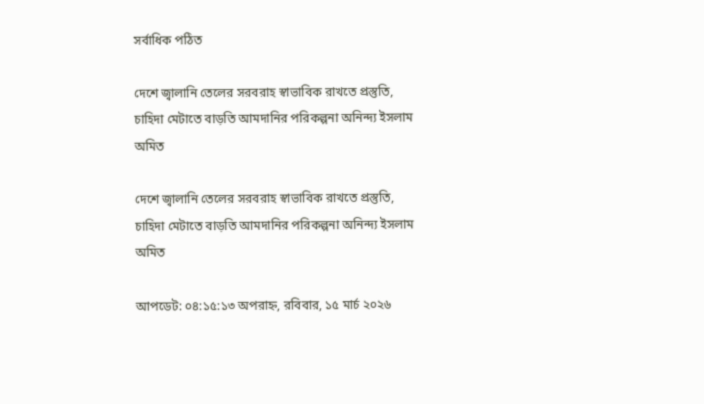সর্বাধিক পঠিত

দেশে জ্বালানি তেলের সরবরাহ স্বাভাবিক রাখতে প্রস্তুতি, চাহিদা মেটাতে বাড়তি আমদানির পরিকল্পনা অনিন্দ্য ইসলাম অমিত

দেশে জ্বালানি তেলের সরবরাহ স্বাভাবিক রাখতে প্রস্তুতি, চাহিদা মেটাতে বাড়তি আমদানির পরিকল্পনা অনিন্দ্য ইসলাম অমিত

আপডেট: ০৪:১৫:১৩ অপরাহ্ন, রবিবার, ১৫ মার্চ ২০২৬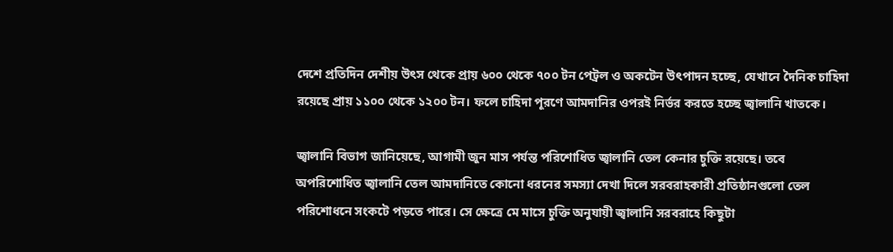দেশে প্রতিদিন দেশীয় উৎস থেকে প্রায় ৬০০ থেকে ৭০০ টন পেট্রল ও অকটেন উৎপাদন হচ্ছে, যেখানে দৈনিক চাহিদা রয়েছে প্রায় ১১০০ থেকে ১২০০ টন। ফলে চাহিদা পূরণে আমদানির ওপরই নির্ভর করতে হচ্ছে জ্বালানি খাতকে।

জ্বালানি বিভাগ জানিয়েছে, আগামী জুন মাস পর্যন্ত পরিশোধিত জ্বালানি তেল কেনার চুক্তি রয়েছে। তবে অপরিশোধিত জ্বালানি তেল আমদানিতে কোনো ধরনের সমস্যা দেখা দিলে সরবরাহকারী প্রতিষ্ঠানগুলো তেল পরিশোধনে সংকটে পড়তে পারে। সে ক্ষেত্রে মে মাসে চুক্তি অনুযায়ী জ্বালানি সরবরাহে কিছুটা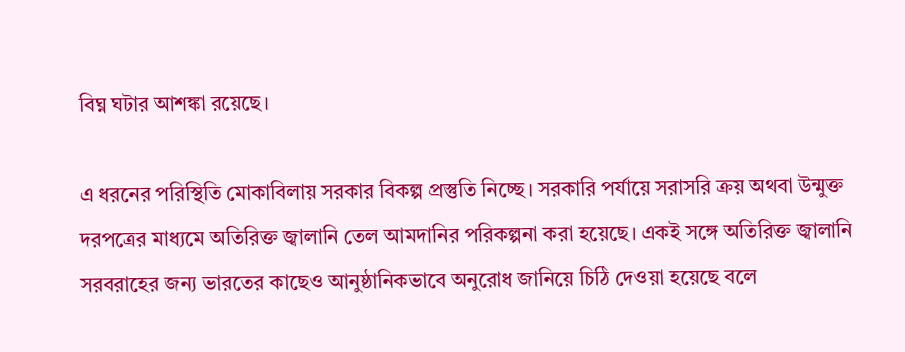বিঘ্ন ঘটার আশঙ্কা রয়েছে।

এ ধরনের পরিস্থিতি মোকাবিলায় সরকার বিকল্প প্রস্তুতি নিচ্ছে। সরকারি পর্যায়ে সরাসরি ক্রয় অথবা উন্মুক্ত দরপত্রের মাধ্যমে অতিরিক্ত জ্বালানি তেল আমদানির পরিকল্পনা করা হয়েছে। একই সঙ্গে অতিরিক্ত জ্বালানি সরবরাহের জন্য ভারতের কাছেও আনুষ্ঠানিকভাবে অনুরোধ জানিয়ে চিঠি দেওয়া হয়েছে বলে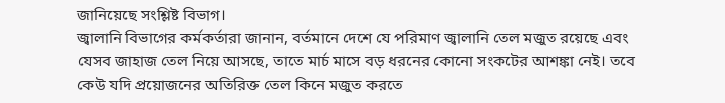জানিয়েছে সংশ্লিষ্ট বিভাগ।
জ্বালানি বিভাগের কর্মকর্তারা জানান, বর্তমানে দেশে যে পরিমাণ জ্বালানি তেল মজুত রয়েছে এবং যেসব জাহাজ তেল নিয়ে আসছে, তাতে মার্চ মাসে বড় ধরনের কোনো সংকটের আশঙ্কা নেই। তবে কেউ যদি প্রয়োজনের অতিরিক্ত তেল কিনে মজুত করতে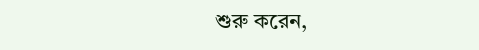শুরু করেন,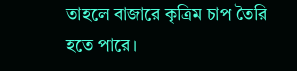তাহলে বাজারে কৃত্রিম চাপ তৈরি হতে পারে।